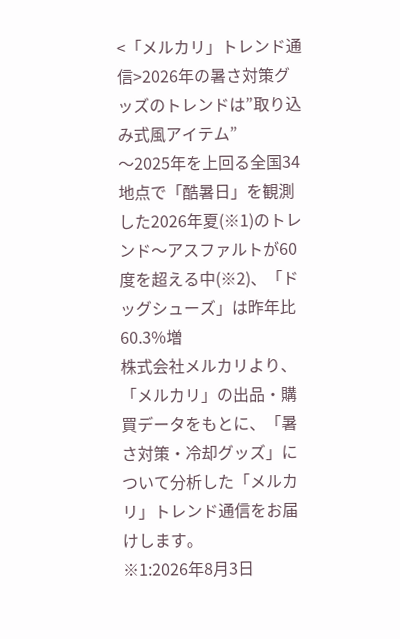<「メルカリ」トレンド通信>2026年の暑さ対策グッズのトレンドは”取り込み式風アイテム”
〜2025年を上回る全国34地点で「酷暑日」を観測した2026年夏(※1)のトレンド〜アスファルトが60度を超える中(※2)、「ドッグシューズ」は昨年比60.3%増
株式会社メルカリより、「メルカリ」の出品・購買データをもとに、「暑さ対策・冷却グッズ」について分析した「メルカリ」トレンド通信をお届けします。
※1:2026年8月3日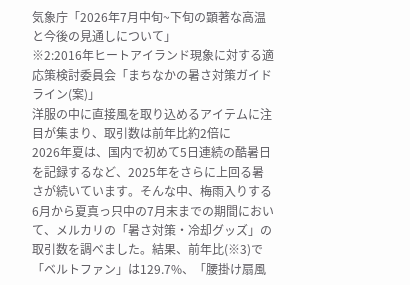気象庁「2026年7月中旬~下旬の顕著な高温と今後の見通しについて」
※2:2016年ヒートアイランド現象に対する適応策検討委員会「まちなかの暑さ対策ガイドライン(案)」
洋服の中に直接風を取り込めるアイテムに注目が集まり、取引数は前年比約2倍に
2026年夏は、国内で初めて5日連続の酷暑日を記録するなど、2025年をさらに上回る暑さが続いています。そんな中、梅雨入りする6月から夏真っ只中の7月末までの期間において、メルカリの「暑さ対策・冷却グッズ」の取引数を調べました。結果、前年比(※3)で「ベルトファン」は129.7%、「腰掛け扇風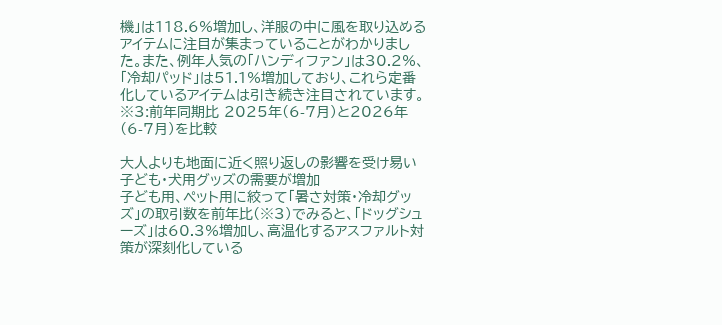機」は118.6%増加し、洋服の中に風を取り込めるアイテムに注目が集まっていることがわかりました。また、例年人気の「ハンディファン」は30.2%、「冷却パッド」は51.1%増加しており、これら定番化しているアイテムは引き続き注目されています。
※3:前年同期比 2025年(6-7月)と2026年(6-7月)を比較

大人よりも地面に近く照り返しの影響を受け易い子ども・犬用グッズの需要が増加
子ども用、ペット用に絞って「暑さ対策・冷却グッズ」の取引数を前年比(※3)でみると、「ドッグシューズ」は60.3%増加し、高温化するアスファルト対策が深刻化している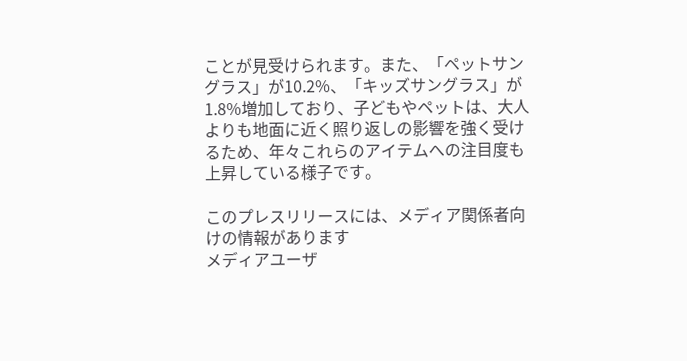ことが見受けられます。また、「ペットサングラス」が10.2%、「キッズサングラス」が1.8%増加しており、子どもやペットは、大人よりも地面に近く照り返しの影響を強く受けるため、年々これらのアイテムへの注目度も上昇している様子です。

このプレスリリースには、メディア関係者向けの情報があります
メディアユーザ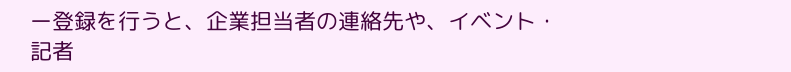ー登録を行うと、企業担当者の連絡先や、イベント・記者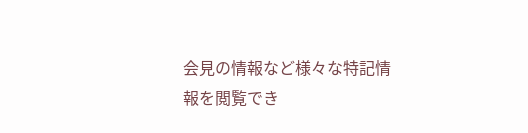会見の情報など様々な特記情報を閲覧でき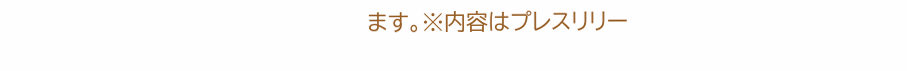ます。※内容はプレスリリー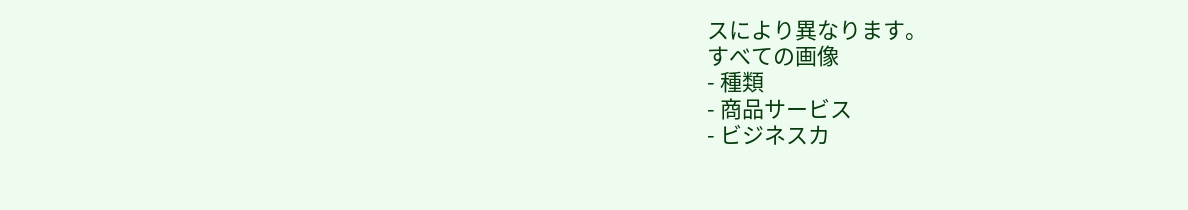スにより異なります。
すべての画像
- 種類
- 商品サービス
- ビジネスカ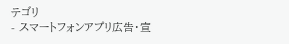テゴリ
- スマートフォンアプリ広告・宣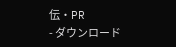伝・PR
- ダウンロード